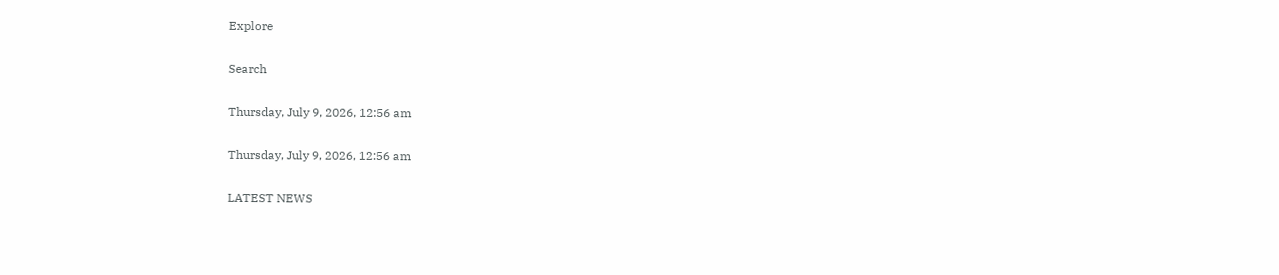Explore

Search

Thursday, July 9, 2026, 12:56 am

Thursday, July 9, 2026, 12:56 am

LATEST NEWS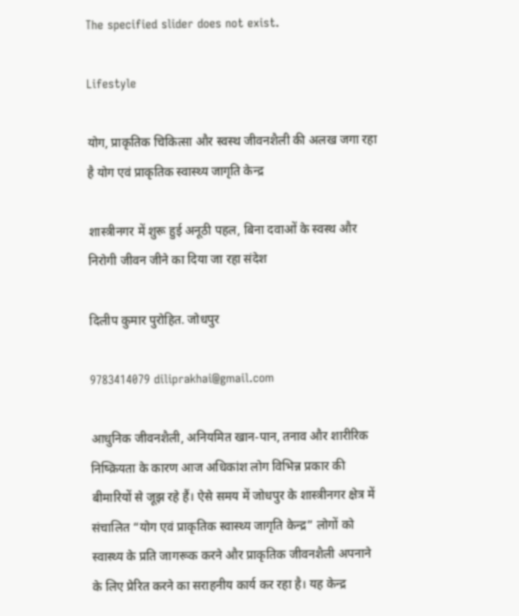The specified slider does not exist.

Lifestyle

योग, प्राकृतिक चिकित्सा और स्वस्थ जीवनशैली की अलख जगा रहा है योग एवं प्राकृतिक स्वास्थ्य जागृति केन्द्र

शास्त्रीनगर में शुरू हुई अनूठी पहल, बिना दवाओं के स्वस्थ और निरोगी जीवन जीने का दिया जा रहा संदेश

दिलीप कुमार पुरोहित. जोधपुर

9783414079 diliprakhai@gmail.com

आधुनिक जीवनशैली, अनियमित खान-पान, तनाव और शारीरिक निष्क्रियता के कारण आज अधिकांश लोग विभिन्न प्रकार की बीमारियों से जूझ रहे हैं। ऐसे समय में जोधपुर के शास्त्रीनगर क्षेत्र में संचालित “योग एवं प्राकृतिक स्वास्थ्य जागृति केन्द्र” लोगों को स्वास्थ्य के प्रति जागरूक करने और प्राकृतिक जीवनशैली अपनाने के लिए प्रेरित करने का सराहनीय कार्य कर रहा है। यह केन्द्र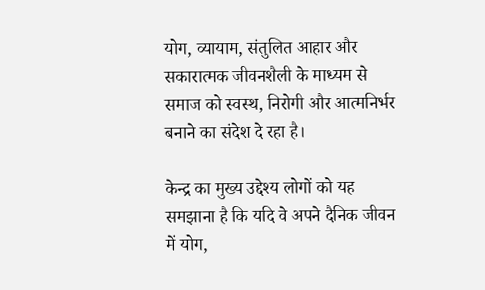योग, व्यायाम, संतुलित आहार और सकारात्मक जीवनशैली के माध्यम से समाज को स्वस्थ, निरोगी और आत्मनिर्भर बनाने का संदेश दे रहा है।

केन्द्र का मुख्य उद्देश्य लोगों को यह समझाना है कि यदि वे अपने दैनिक जीवन में योग,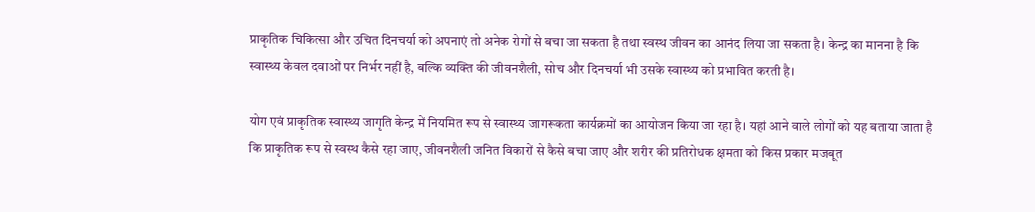प्राकृतिक चिकित्सा और उचित दिनचर्या को अपनाएं तो अनेक रोगों से बचा जा सकता है तथा स्वस्थ जीवन का आनंद लिया जा सकता है। केन्द्र का मानना है कि स्वास्थ्य केवल दवाओं पर निर्भर नहीं है, बल्कि व्यक्ति की जीवनशैली, सोच और दिनचर्या भी उसके स्वास्थ्य को प्रभावित करती है।

योग एवं प्राकृतिक स्वास्थ्य जागृति केन्द्र में नियमित रूप से स्वास्थ्य जागरूकता कार्यक्रमों का आयोजन किया जा रहा है। यहां आने वाले लोगों को यह बताया जाता है कि प्राकृतिक रूप से स्वस्थ कैसे रहा जाए, जीवनशैली जनित विकारों से कैसे बचा जाए और शरीर की प्रतिरोधक क्षमता को किस प्रकार मजबूत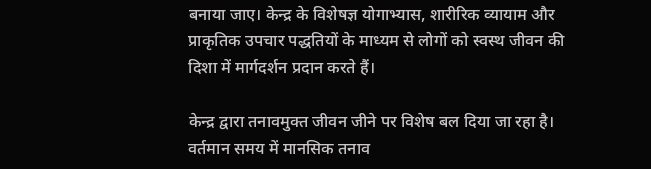बनाया जाए। केन्द्र के विशेषज्ञ योगाभ्यास, शारीरिक व्यायाम और प्राकृतिक उपचार पद्धतियों के माध्यम से लोगों को स्वस्थ जीवन की दिशा में मार्गदर्शन प्रदान करते हैं।

केन्द्र द्वारा तनावमुक्त जीवन जीने पर विशेष बल दिया जा रहा है। वर्तमान समय में मानसिक तनाव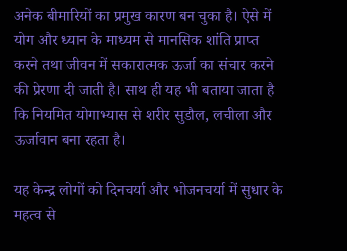अनेक बीमारियों का प्रमुख कारण बन चुका है। ऐसे में योग और ध्यान के माध्यम से मानसिक शांति प्राप्त करने तथा जीवन में सकारात्मक ऊर्जा का संचार करने की प्रेरणा दी जाती है। साथ ही यह भी बताया जाता है कि नियमित योगाभ्यास से शरीर सुडौल, लचीला और ऊर्जावान बना रहता है।

यह केन्द्र लोगों को दिनचर्या और भोजनचर्या में सुधार के महत्व से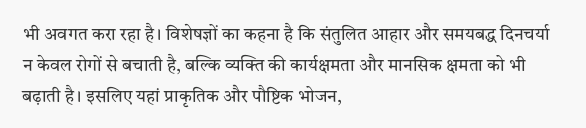भी अवगत करा रहा है। विशेषज्ञों का कहना है कि संतुलित आहार और समयबद्ध दिनचर्या न केवल रोगों से बचाती है, बल्कि व्यक्ति की कार्यक्षमता और मानसिक क्षमता को भी बढ़ाती है। इसलिए यहां प्राकृतिक और पौष्टिक भोजन,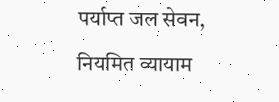पर्याप्त जल सेवन, नियमित व्यायाम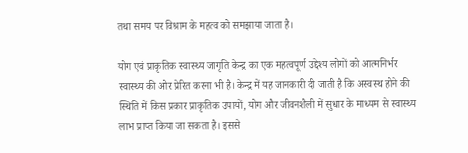तथा समय पर विश्राम के महत्व को समझाया जाता है।

योग एवं प्राकृतिक स्वास्थ्य जागृति केन्द्र का एक महत्वपूर्ण उद्देश्य लोगों को आत्मनिर्भर स्वास्थ्य की ओर प्रेरित करना भी है। केन्द्र में यह जानकारी दी जाती है कि अस्वस्थ होने की स्थिति में किस प्रकार प्राकृतिक उपायों, योग और जीवनशैली में सुधार के माध्यम से स्वास्थ्य लाभ प्राप्त किया जा सकता है। इससे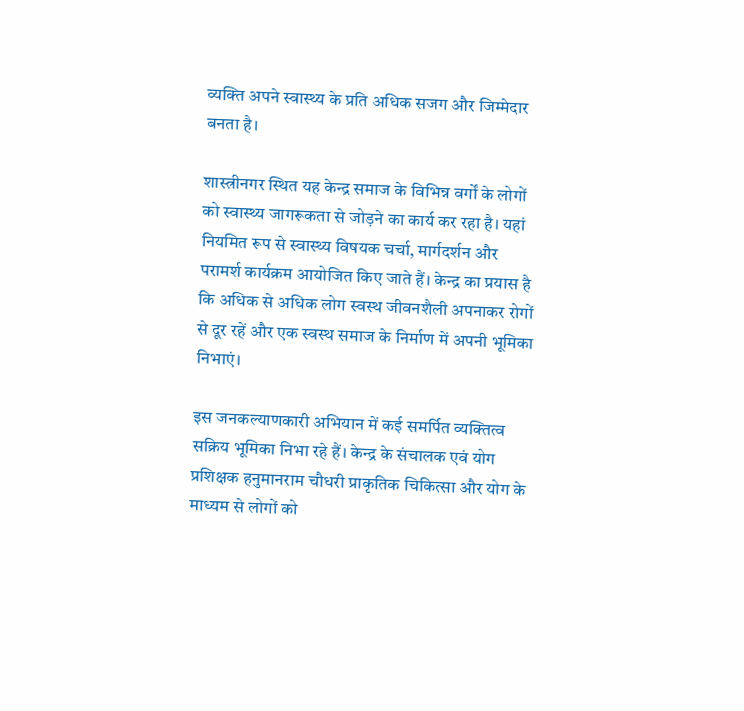व्यक्ति अपने स्वास्थ्य के प्रति अधिक सजग और जिम्मेदार बनता है।

शास्त्रीनगर स्थित यह केन्द्र समाज के विभिन्न वर्गों के लोगों को स्वास्थ्य जागरूकता से जोड़ने का कार्य कर रहा है। यहां नियमित रूप से स्वास्थ्य विषयक चर्चा, मार्गदर्शन और परामर्श कार्यक्रम आयोजित किए जाते हैं। केन्द्र का प्रयास है कि अधिक से अधिक लोग स्वस्थ जीवनशैली अपनाकर रोगों से दूर रहें और एक स्वस्थ समाज के निर्माण में अपनी भूमिका निभाएं।

इस जनकल्याणकारी अभियान में कई समर्पित व्यक्तित्व सक्रिय भूमिका निभा रहे हैं। केन्द्र के संचालक एवं योग प्रशिक्षक हनुमानराम चौधरी प्राकृतिक चिकित्सा और योग के माध्यम से लोगों को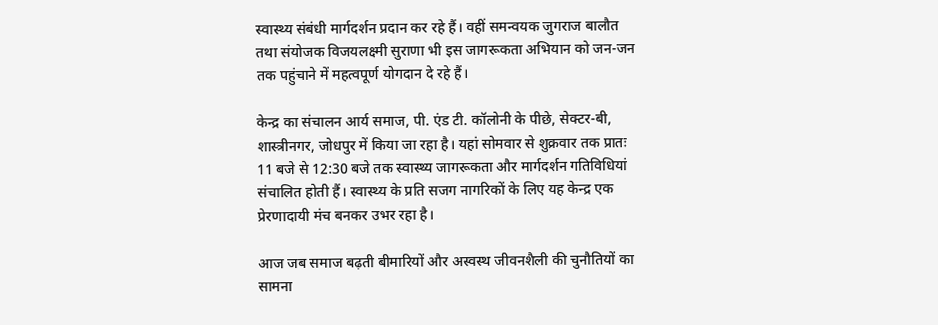स्वास्थ्य संबंधी मार्गदर्शन प्रदान कर रहे हैं। वहीं समन्वयक जुगराज बालौत तथा संयोजक विजयलक्ष्मी सुराणा भी इस जागरूकता अभियान को जन-जन तक पहुंचाने में महत्वपूर्ण योगदान दे रहे हैं।

केन्द्र का संचालन आर्य समाज, पी. एंड टी. कॉलोनी के पीछे, सेक्टर-बी, शास्त्रीनगर, जोधपुर में किया जा रहा है। यहां सोमवार से शुक्रवार तक प्रातः 11 बजे से 12:30 बजे तक स्वास्थ्य जागरूकता और मार्गदर्शन गतिविधियां संचालित होती हैं। स्वास्थ्य के प्रति सजग नागरिकों के लिए यह केन्द्र एक प्रेरणादायी मंच बनकर उभर रहा है।

आज जब समाज बढ़ती बीमारियों और अस्वस्थ जीवनशैली की चुनौतियों का सामना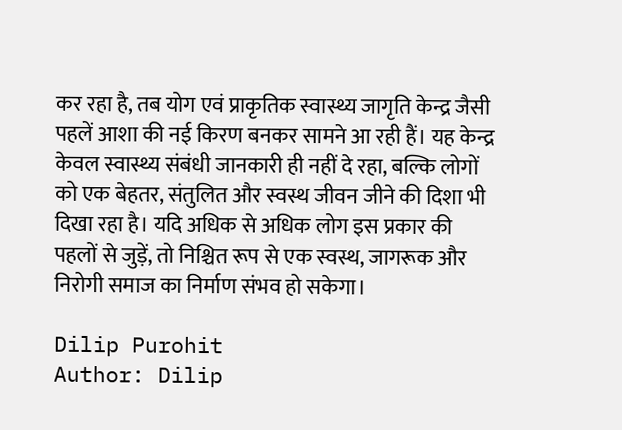कर रहा है, तब योग एवं प्राकृतिक स्वास्थ्य जागृति केन्द्र जैसी पहलें आशा की नई किरण बनकर सामने आ रही हैं। यह केन्द्र केवल स्वास्थ्य संबंधी जानकारी ही नहीं दे रहा, बल्कि लोगों को एक बेहतर, संतुलित और स्वस्थ जीवन जीने की दिशा भी दिखा रहा है। यदि अधिक से अधिक लोग इस प्रकार की पहलों से जुड़ें, तो निश्चित रूप से एक स्वस्थ, जागरूक और निरोगी समाज का निर्माण संभव हो सकेगा।

Dilip Purohit
Author: Dilip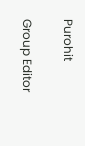Purohit

Group Editor